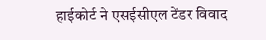हाईकोर्ट ने एसईसीएल टेंडर विवाद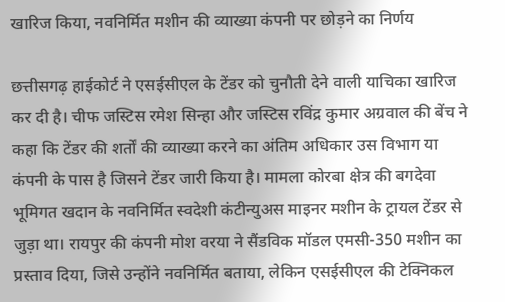खारिज किया, नवनिर्मित मशीन की व्याख्या कंपनी पर छोड़ने का निर्णय

छत्तीसगढ़ हाईकोर्ट ने एसईसीएल के टेंडर को चुनौती देने वाली याचिका खारिज कर दी है। चीफ जस्टिस रमेश सिन्हा और जस्टिस रविंद्र कुमार अग्रवाल की बेंच ने कहा कि टेंडर की शर्तों की व्याख्या करने का अंतिम अधिकार उस विभाग या कंपनी के पास है जिसने टेंडर जारी किया है। मामला कोरबा क्षेत्र की बगदेवा भूमिगत खदान के नवनिर्मित स्वदेशी कंटीन्युअस माइनर मशीन के ट्रायल टेंडर से जुड़ा था। रायपुर की कंपनी मोश वरया ने सैंडविक मॉडल एमसी-350 मशीन का प्रस्ताव दिया, जिसे उन्होंने नवनिर्मित बताया, लेकिन एसईसीएल की टेक्निकल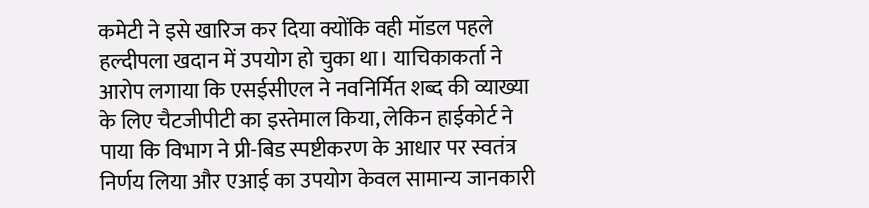कमेटी ने इसे खारिज कर दिया क्योंकि वही मॉडल पहले हल्दीपला खदान में उपयोग हो चुका था। याचिकाकर्ता ने आरोप लगाया कि एसईसीएल ने नवनिर्मित शब्द की व्याख्या के लिए चैटजीपीटी का इस्तेमाल किया, लेकिन हाईकोर्ट ने पाया कि विभाग ने प्री-बिड स्पष्टीकरण के आधार पर स्वतंत्र निर्णय लिया और एआई का उपयोग केवल सामान्य जानकारी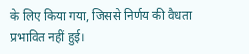के लिए किया गया, जिससे निर्णय की वैधता प्रभावित नहीं हुई।